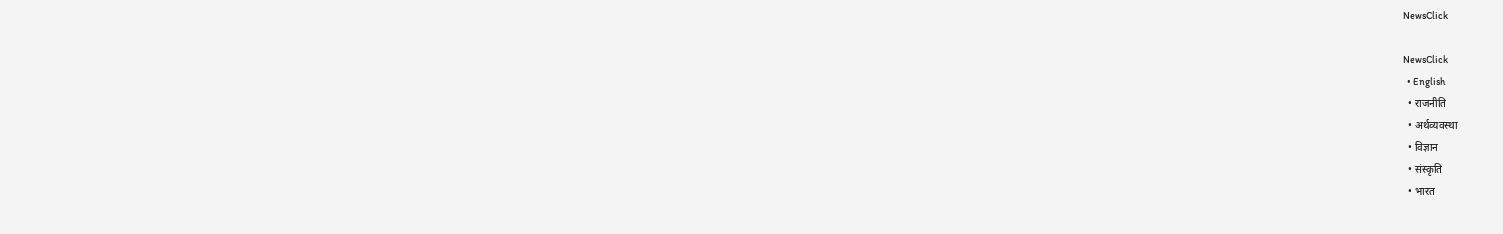NewsClick

NewsClick
  • English
  • राजनीति
  • अर्थव्यवस्था
  • विज्ञान
  • संस्कृति
  • भारत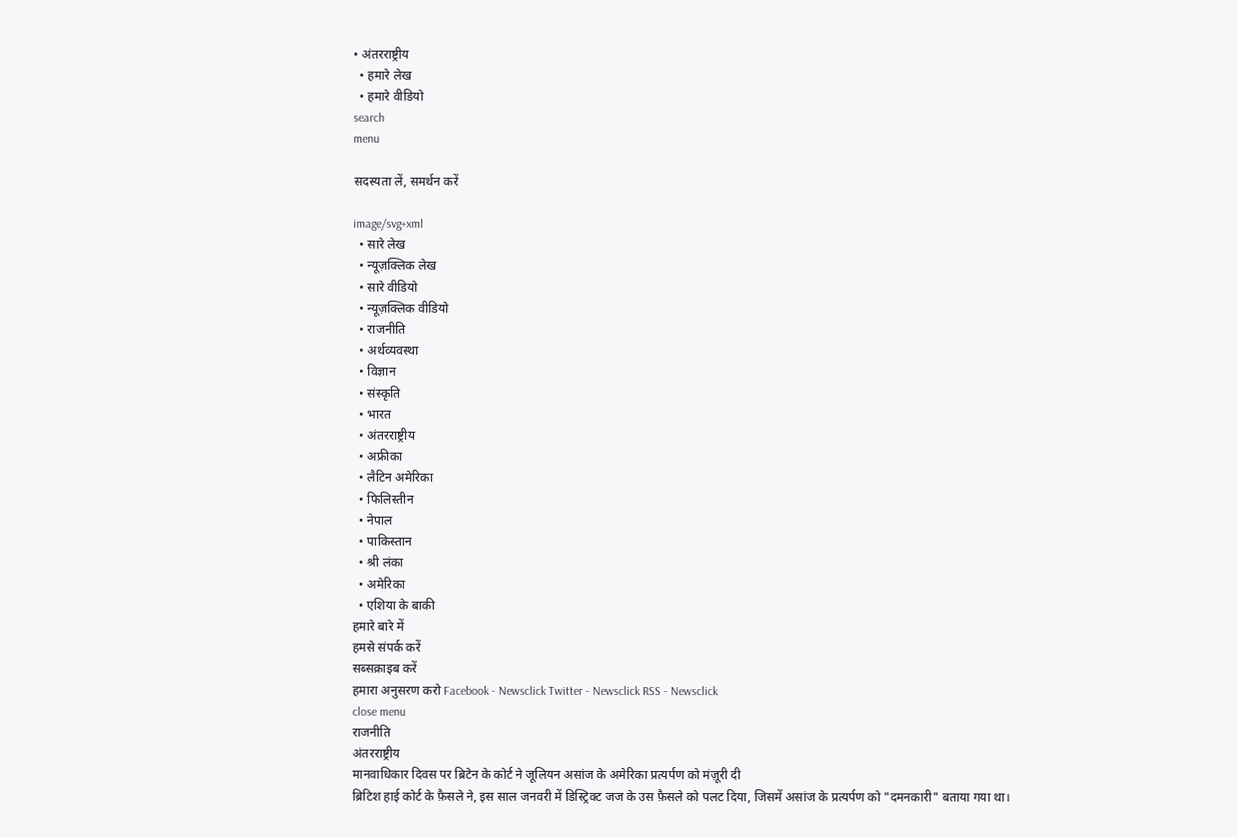• अंतरराष्ट्रीय
  • हमारे लेख
  • हमारे वीडियो
search
menu

सदस्यता लें, समर्थन करें

image/svg+xml
  • सारे लेख
  • न्यूज़क्लिक लेख
  • सारे वीडियो
  • न्यूज़क्लिक वीडियो
  • राजनीति
  • अर्थव्यवस्था
  • विज्ञान
  • संस्कृति
  • भारत
  • अंतरराष्ट्रीय
  • अफ्रीका
  • लैटिन अमेरिका
  • फिलिस्तीन
  • नेपाल
  • पाकिस्तान
  • श्री लंका
  • अमेरिका
  • एशिया के बाकी
हमारे बारे में
हमसे संपर्क करें
सब्सक्राइब करें
हमारा अनुसरण करो Facebook - Newsclick Twitter - Newsclick RSS - Newsclick
close menu
राजनीति
अंतरराष्ट्रीय
मानवाधिकार दिवस पर ब्रिटेन के कोर्ट ने जूलियन असांज के अमेरिका प्रत्यर्पण को मंज़ूरी दी
ब्रिटिश हाई कोर्ट के फ़ैसले ने, इस साल जनवरी में डिस्ट्रिक्ट जज के उस फ़ैसले को पलट दिया, जिसमें असांज के प्रत्यर्पण को "दमनकारी" बताया गया था।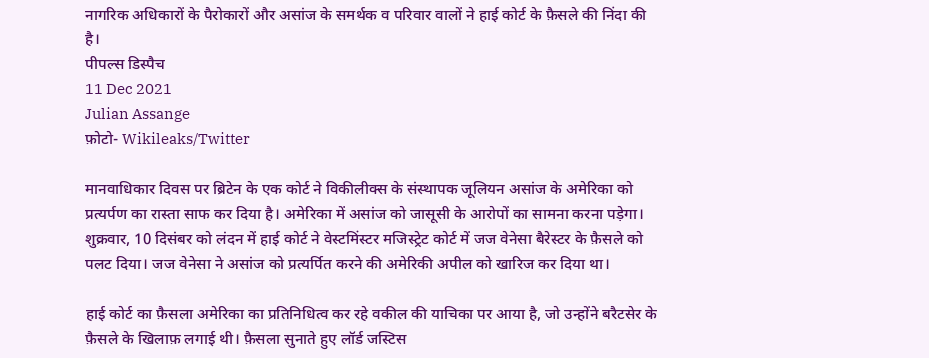नागरिक अधिकारों के पैरोकारों और असांज के समर्थक व परिवार वालों ने हाई कोर्ट के फ़ैसले की निंदा की है।
पीपल्स डिस्पैच
11 Dec 2021
Julian Assange
फ़ोटो- Wikileaks/Twitter

मानवाधिकार दिवस पर ब्रिटेन के एक कोर्ट ने विकीलीक्स के संस्थापक जूलियन असांज के अमेरिका को प्रत्यर्पण का रास्ता साफ कर दिया है। अमेरिका में असांज को जासूसी के आरोपों का सामना करना पड़ेगा। शुक्रवार, 10 दिसंबर को लंदन में हाई कोर्ट ने वेस्टमिंस्टर मजिस्ट्रेट कोर्ट में जज वेनेसा बैरेस्टर के फ़ैसले को पलट दिया। जज वेनेसा ने असांज को प्रत्यर्पित करने की अमेरिकी अपील को खारिज कर दिया था।

हाई कोर्ट का फ़ैसला अमेरिका का प्रतिनिधित्व कर रहे वकील की याचिका पर आया है, जो उन्होंने बरैटसेर के फ़ैसले के खिलाफ़ लगाई थी। फ़ैसला सुनाते हुए लॉर्ड जस्टिस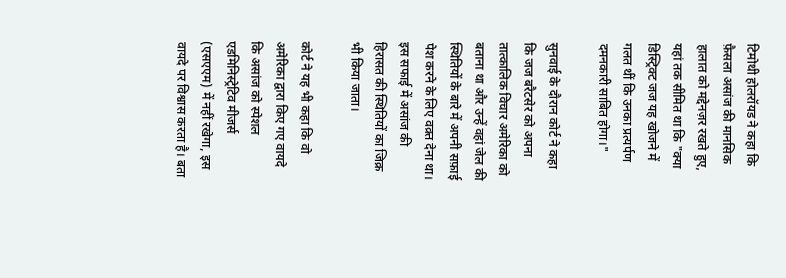टिमोथी होलरॉयड ने कहा कि फ़ैसला असांज की मानसिक हालात को मद्देनज़र रखते हुए, यहां तक सीमित था कि "क्या डिस्ट्रिक्ट जज यह खोजने में गलत थीं कि उनका प्रत्यर्पण दमनकारी साबित होगा।"

सुनवाई के दौरान कोर्ट ने कहा कि जज बरैटसेर को अपना तात्कालिक विचार अमेरिका को बताना था और उन्हें वहां जेल की स्थितियों के बारे में अपनी सफ़ाई पेश करने के लिए वक़्त देना था। इस सफाई में असांज की हिरासत की स्थितियों का जिक्र भी किया जाता।

कोर्ट ने यह भी कहा कि वो अमेरिका द्वारा किए गए वायदे कि असांज को स्पेशल एडमिनिस्ट्रेटिव मीजर्स (एसएएम) में नहीं रखेगा, इस वायदे पर विश्वास करता है। बता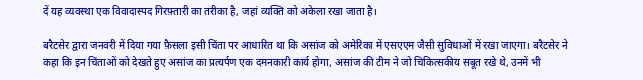दें यह व्यवस्था एक विवादास्पद गिरफ़्तारी का तरीका है, जहां व्यक्ति को अकेला रखा जाता है।

बरैटसेर द्वारा जनवरी में दिया गया फ़ैसला इसी चिंता पर आधारित था कि असांज को अमेरिका में एसएएम जैसी सुविधाओं में रखा जाएगा। बरैटसेर ने कहा कि इन चिंताओं को देखते हुए असांज का प्रत्यर्पण एक दमनकारी कार्य होगा, असांज की टीम ने जो चिकित्सकीय सबूत रखे थे, उनमें भी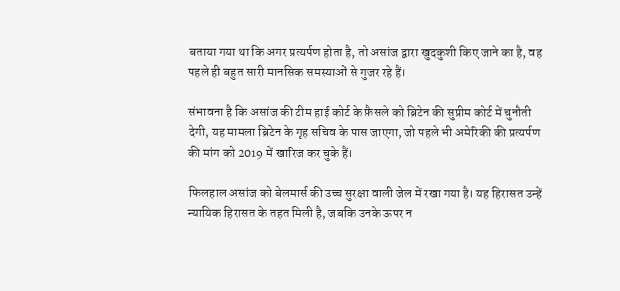बताया गया था कि अगर प्रत्यर्पण होता है, तो असांज द्वारा खुदकुशी किए जाने का है, वह पहले ही बहुत सारी मानसिक समस्याओं से गुजर रहे हैं।

संभावना है कि असांज की टीम हाई कोर्ट के फ़ैसले को ब्रिटेन की सुप्रीम कोर्ट में चुनौती देगी, यह मामला ब्रिटेन के गृह सचिव के पास जाएगा, जो पहले भी अमेरिकी की प्रत्यर्पण की मांग को 2019 में खारिज कर चुके हैं।

फिलहाल असांज को बेलमार्स की उच्च सुरक्षा वाली जेल में रखा गया है। यह हिरासत उन्हें न्यायिक हिरासत के तहत मिली है, जबकि उनके ऊपर न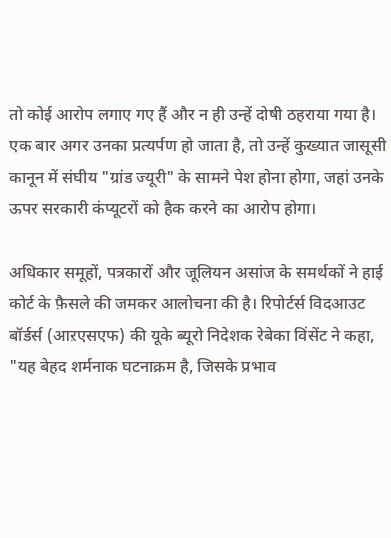तो कोई आरोप लगाए गए हैं और न ही उन्हें दोषी ठहराया गया है। एक बार अगर उनका प्रत्यर्पण हो जाता है, तो उन्हें कुख्यात जासूसी कानून में संघीय "ग्रांड ज्यूरी" के सामने पेश होना होगा, जहां उनके ऊपर सरकारी कंप्यूटरों को हैक करने का आरोप होगा।

अधिकार समूहों, पत्रकारों और जूलियन असांज के समर्थकों ने हाई कोर्ट के फ़ैसले की जमकर आलोचना की है। रिपोर्टर्स विदआउट बॉर्डर्स (आऱएसएफ) की यूके ब्यूरो निदेशक रेबेका विंसेंट ने कहा, "यह बेहद शर्मनाक घटनाक्रम है, जिसके प्रभाव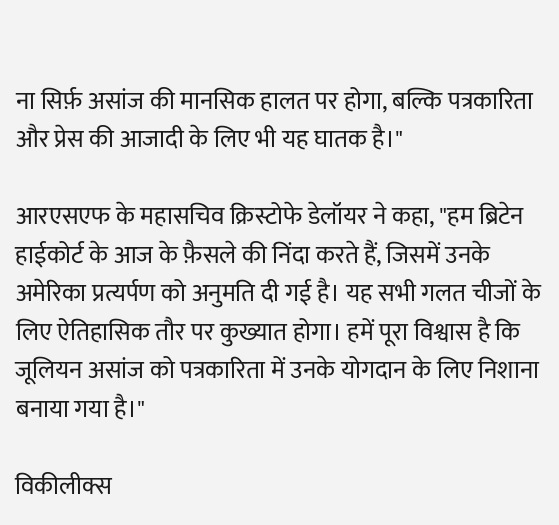ना सिर्फ़ असांज की मानसिक हालत पर होगा, बल्कि पत्रकारिता और प्रेस की आजादी के लिए भी यह घातक है।"

आरएसएफ के महासचिव क्रिस्टोफे डेलॉयर ने कहा, "हम ब्रिटेन हाईकोर्ट के आज के फ़ैसले की निंदा करते हैं, जिसमें उनके अमेरिका प्रत्यर्पण को अनुमति दी गई है। यह सभी गलत चीजों के लिए ऐतिहासिक तौर पर कुख्यात होगा। हमें पूरा विश्वास है कि जूलियन असांज को पत्रकारिता में उनके योगदान के लिए निशाना बनाया गया है।"

विकीलीक्स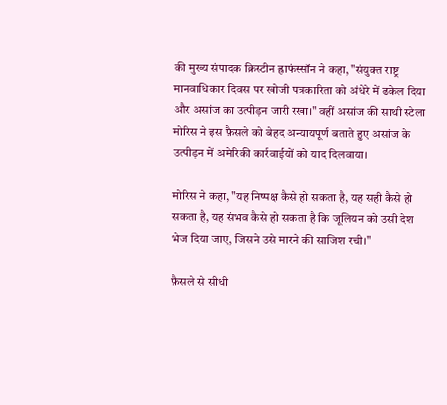की मुख्य संपादक क्रिस्टीन ह्राफंस्सॉन ने कहा, "संयुक्त राष्ट्र मानवाधिकार दिवस पर खोजी पत्रकारिता को अंधेरे में ढकेल दिया और असांज का उत्पीड़न जारी रखा।" वहीं असांज की साथी स्टेला मोरिस ने इस फ़ैसले को बेहद अन्यायपूर्ण बताते हुए असांज के उत्पीड़न में अमेरिकी कार्रवाईयों को याद दिलवाया।

मोरिस ने कहा, "यह निष्पक्ष कैसे हो सकता है, यह सही कैसे हो सकता है, यह संभव कैसे हो सकता है कि जूलियन को उसी देश भेज दिया जाए, जिसने उसे मारने की साजिश रची।"

फ़ैसले से सीधी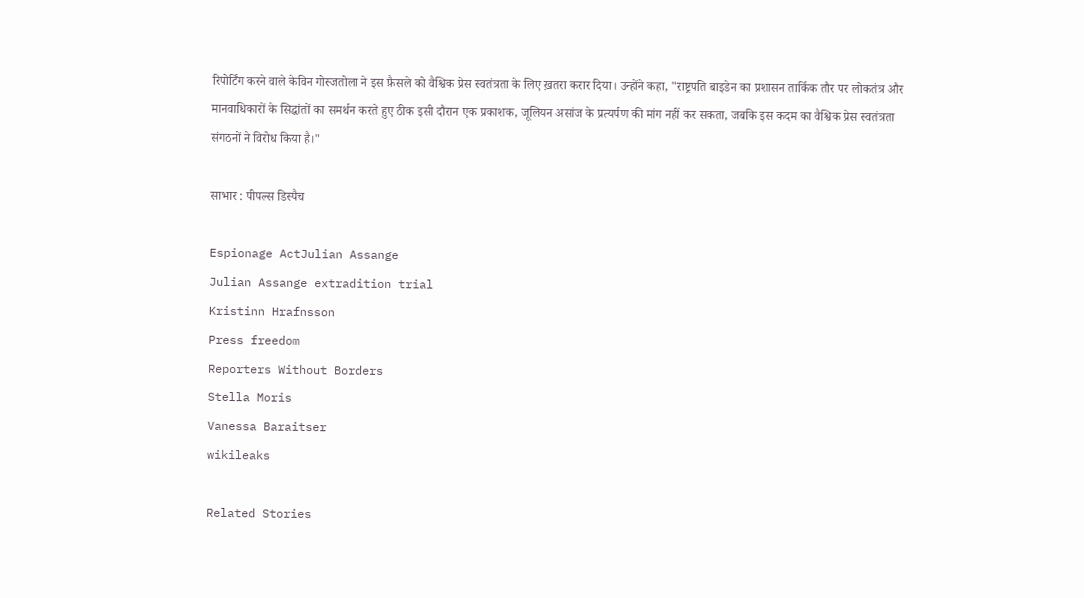रिपोर्टिंग करने वाले केविन गोस्जतोला ने इस फ़ैसले को वैश्विक प्रेस स्वतंत्रता के लिए ख़तरा करार दिया। उन्होंने कहा, "राष्ट्रपति बाइडेन का प्रशासन तार्किक तौर पर लोकतंत्र और मानवाधिकारों के सिद्धांतों का समर्थन करते हुए ठीक इसी दौरान एक प्रकाशक, जूलियन असांज के प्रत्यर्पण की मांग नहीं कर सकता, जबकि इस कदम का वैश्विक प्रेस स्वतंत्रता संगठनों ने विरोध किया है।"

साभार : पीपल्स डिस्पैच

Espionage ActJulian Assange
Julian Assange extradition trial
Kristinn Hrafnsson
Press freedom
Reporters Without Borders
Stella Moris
Vanessa Baraitser
wikileaks

Related Stories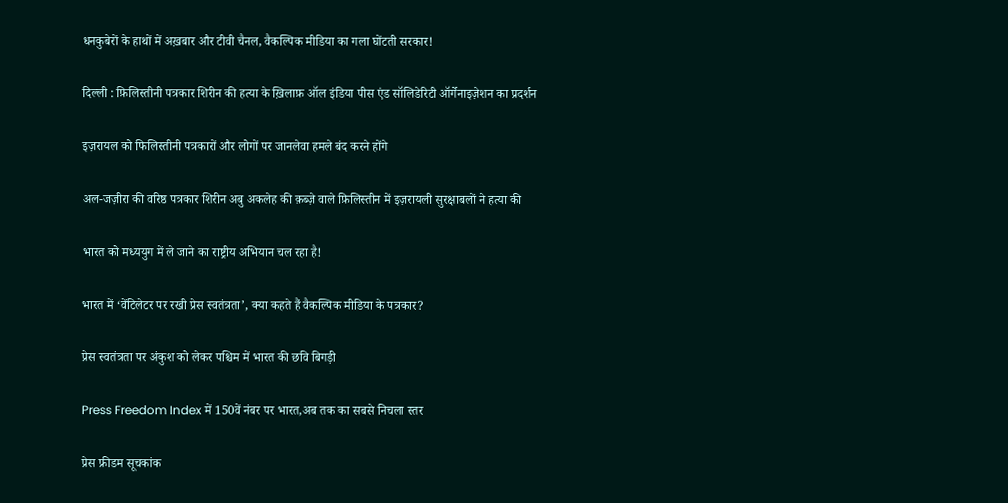धनकुबेरों के हाथों में अख़बार और टीवी चैनल, वैकल्पिक मीडिया का गला घोंटती सरकार!

दिल्ली : फ़िलिस्तीनी पत्रकार शिरीन की हत्या के ख़िलाफ़ ऑल इंडिया पीस एंड सॉलिडेरिटी ऑर्गेनाइज़ेशन का प्रदर्शन

इज़रायल को फिलिस्तीनी पत्रकारों और लोगों पर जानलेवा हमले बंद करने होंगे

अल-जज़ीरा की वरिष्ठ पत्रकार शिरीन अबु अकलेह की क़ब्ज़े वाले फ़िलिस्तीन में इज़रायली सुरक्षाबलों ने हत्या की

भारत को मध्ययुग में ले जाने का राष्ट्रीय अभियान चल रहा है!

भारत में ‘वेंटिलेटर पर रखी प्रेस स्वतंत्रता’, क्या कहते हैं वैकल्पिक मीडिया के पत्रकार?

प्रेस स्वतंत्रता पर अंकुश को लेकर पश्चिम में भारत की छवि बिगड़ी

Press Freedom Index में 150वें नंबर पर भारत,अब तक का सबसे निचला स्तर

प्रेस फ्रीडम सूचकांक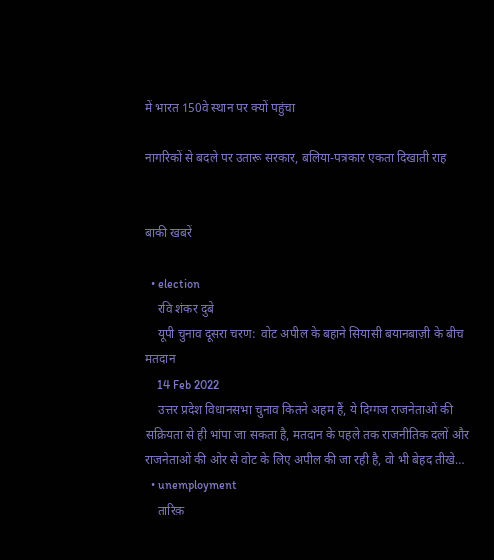में भारत 150वे स्थान पर क्यों पहुंचा

नागरिकों से बदले पर उतारू सरकार, बलिया-पत्रकार एकता दिखाती राह


बाकी खबरें

  • election
    रवि शंकर दुबे
    यूपी चुनाव दूसरा चरण:  वोट अपील के बहाने सियासी बयानबाज़ी के बीच मतदान
    14 Feb 2022
    उत्तर प्रदेश विधानसभा चुनाव कितने अहम हैं, ये दिग्गज राजनेताओं की सक्रियता से ही भांपा जा सकता है, मतदान के पहले तक राजनीतिक दलों और राजनेताओं की ओर से वोट के लिए अपील की जा रही है, वो भी बेहद तीखे…
  • unemployment
    तारिक़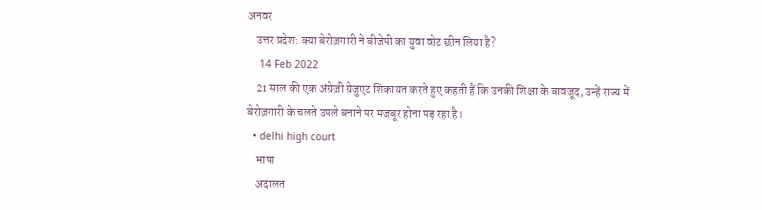अनवर
    उत्तर प्रदेश: क्या बेरोज़गारी ने बीजेपी का युवा वोट छीन लिया है?
    14 Feb 2022
    21 साल की एक अंग्रेज़ी ग्रेजुएट शिकायत करते हुए कहती हैं कि उनकी शिक्षा के बावजूद, उन्हें राज्य में बेरोज़गारी के चलते उपले बनाने पर मजबूर होना पड़ रहा है।
  • delhi high court
    भाषा
    अदालत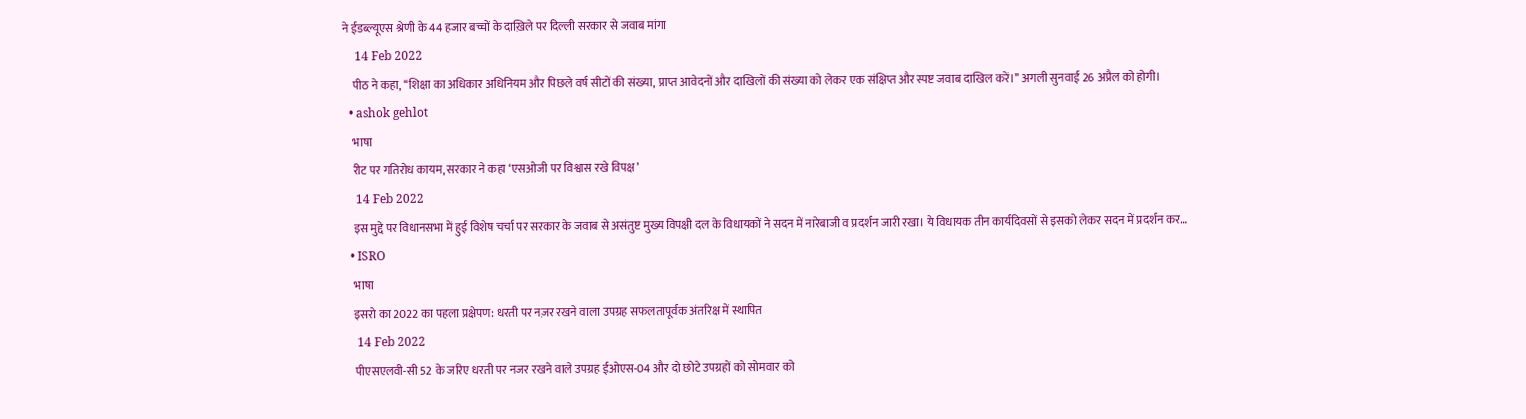ने ईडब्ल्यूएस श्रेणी के 44 हजार बच्चों के दाख़िले पर दिल्ली सरकार से जवाब मांगा
    14 Feb 2022
    पीठ ने कहा, ‘‘शिक्षा का अधिकार अधिनियम और पिछले वर्ष सीटों की संख्या, प्राप्त आवेदनों और दाखिलों की संख्या को लेकर एक संक्षिप्त और स्पष्ट जवाब दाखिल करें।’’ अगली सुनवाई 26 अप्रैल को होगी।
  • ashok gehlot
    भाषा
    रीट पर गतिरोध कायम, सरकार ने कहा ‘एसओजी पर विश्वास रखे विपक्ष’
    14 Feb 2022
    इस मुद्दे पर विधानसभा में हुई विशेष चर्चा पर सरकार के जवाब से असंतुष्ट मुख्य विपक्षी दल के विधायकों ने सदन में नारेबाजी व प्रदर्शन जारी रखा। ये विधायक तीन कार्यदिवसों से इसको लेकर सदन में प्रदर्शन कर…
  • ISRO
    भाषा
    इसरो का 2022 का पहला प्रक्षेपण: धरती पर नज़र रखने वाला उपग्रह सफलतापूर्वक अंतरिक्ष में स्थापित
    14 Feb 2022
    पीएसएलवी-सी 52 के जरिए धरती पर नजर रखने वाले उपग्रह ईओएस-04 और दो छोटे उपग्रहों को सोमवार को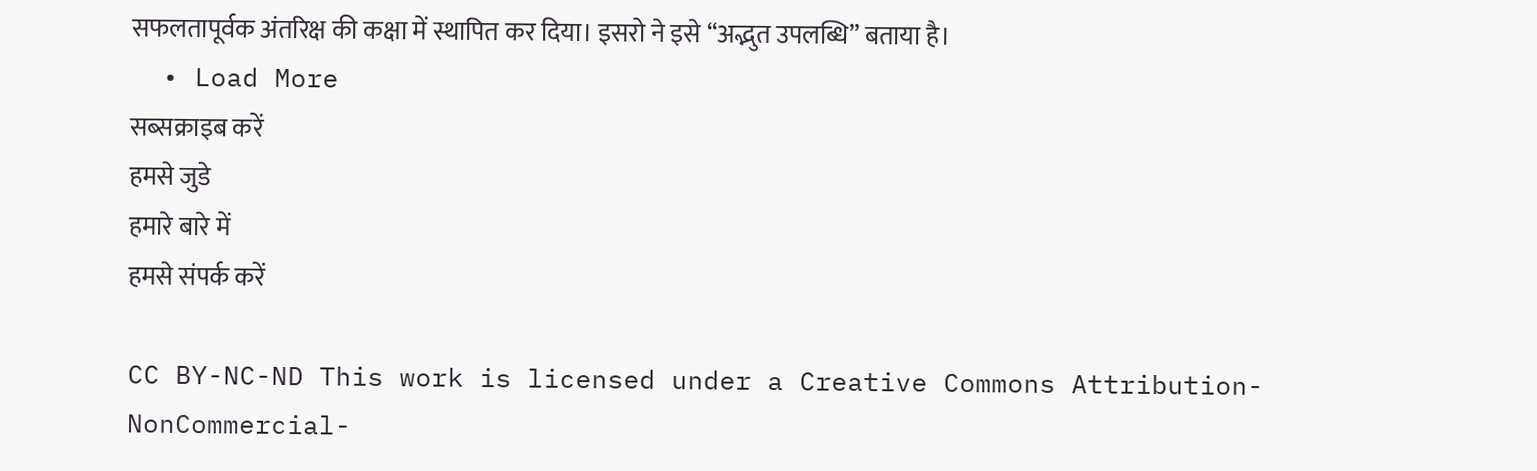सफलतापूर्वक अंतरिक्ष की कक्षा में स्थापित कर दिया। इसरो ने इसे ‘‘अद्भुत उपलब्धि’’ बताया है।
  • Load More
सब्सक्राइब करें
हमसे जुडे
हमारे बारे में
हमसे संपर्क करें

CC BY-NC-ND This work is licensed under a Creative Commons Attribution-NonCommercial-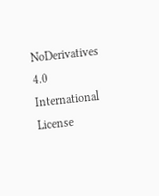NoDerivatives 4.0 International License